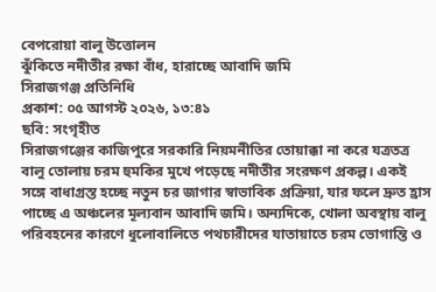বেপরোয়া বালু উত্তোলন
ঝুঁকিতে নদীতীর রক্ষা বাঁধ, হারাচ্ছে আবাদি জমি
সিরাজগঞ্জ প্রতিনিধি
প্রকাশ: ০৫ আগস্ট ২০২৬, ১৩:৪১
ছবি: সংগৃহীত
সিরাজগঞ্জের কাজিপুরে সরকারি নিয়মনীতির তোয়াক্কা না করে যত্রতত্র বালু তোলায় চরম হুমকির মুখে পড়েছে নদীতীর সংরক্ষণ প্রকল্প। একই সঙ্গে বাধাগ্রস্ত হচ্ছে নতুন চর জাগার স্বাভাবিক প্রক্রিয়া, যার ফলে দ্রুত হ্রাস পাচ্ছে এ অঞ্চলের মূল্যবান আবাদি জমি। অন্যদিকে, খোলা অবস্থায় বালু পরিবহনের কারণে ধুলোবালিতে পথচারীদের যাতায়াতে চরম ভোগান্তি ও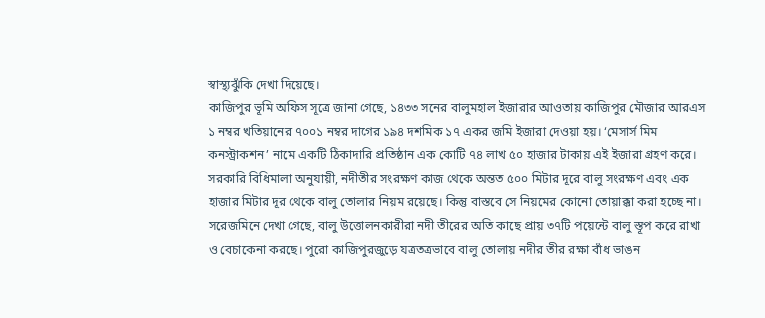স্বাস্থ্যঝুঁকি দেখা দিয়েছে।
কাজিপুর ভূমি অফিস সূত্রে জানা গেছে, ১৪৩৩ সনের বালুমহাল ইজারার আওতায় কাজিপুর মৌজার আরএস ১ নম্বর খতিয়ানের ৭০০১ নম্বর দাগের ১৯৪ দশমিক ১৭ একর জমি ইজারা দেওয়া হয়। ‘মেসার্স মিম কনস্ট্রাকশন’ নামে একটি ঠিকাদারি প্রতিষ্ঠান এক কোটি ৭৪ লাখ ৫০ হাজার টাকায় এই ইজারা গ্রহণ করে।
সরকারি বিধিমালা অনুযায়ী, নদীতীর সংরক্ষণ কাজ থেকে অন্তত ৫০০ মিটার দূরে বালু সংরক্ষণ এবং এক হাজার মিটার দূর থেকে বালু তোলার নিয়ম রয়েছে। কিন্তু বাস্তবে সে নিয়মের কোনো তোয়াক্কা করা হচ্ছে না।
সরেজমিনে দেখা গেছে, বালু উত্তোলনকারীরা নদী তীরের অতি কাছে প্রায় ৩৭টি পয়েন্টে বালু স্তূপ করে রাখা ও বেচাকেনা করছে। পুরো কাজিপুরজুড়ে যত্রতত্রভাবে বালু তোলায় নদীর তীর রক্ষা বাঁধ ভাঙন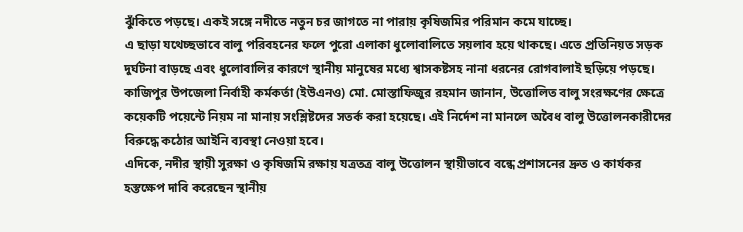ঝুঁকিতে পড়ছে। একই সঙ্গে নদীতে নতুন চর জাগতে না পারায় কৃষিজমির পরিমান কমে যাচ্ছে।
এ ছাড়া যথেচ্ছভাবে বালু পরিবহনের ফলে পুরো এলাকা ধুলোবালিতে সয়লাব হয়ে থাকছে। এতে প্রতিনিয়ত সড়ক দুর্ঘটনা বাড়ছে এবং ধুলোবালির কারণে স্থানীয় মানুষের মধ্যে শ্বাসকষ্টসহ নানা ধরনের রোগবালাই ছড়িয়ে পড়ছে।
কাজিপুর উপজেলা নির্বাহী কর্মকর্তা (ইউএনও) মো. মোস্তাফিজুর রহমান জানান, উত্তোলিত বালু সংরক্ষণের ক্ষেত্রে কয়েকটি পয়েন্টে নিয়ম না মানায় সংশ্লিষ্টদের সতর্ক করা হয়েছে। এই নির্দেশ না মানলে অবৈধ বালু উত্তোলনকারীদের বিরুদ্ধে কঠোর আইনি ব্যবস্থা নেওয়া হবে।
এদিকে, নদীর স্থায়ী সুরক্ষা ও কৃষিজমি রক্ষায় যত্রতত্র বালু উত্তোলন স্থায়ীভাবে বন্ধে প্রশাসনের দ্রুত ও কার্যকর হস্তক্ষেপ দাবি করেছেন স্থানীয়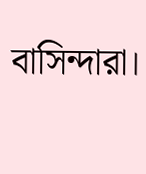বাসিন্দারা।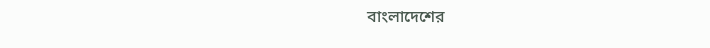বাংলাদেশের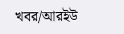খবর/আরইউ